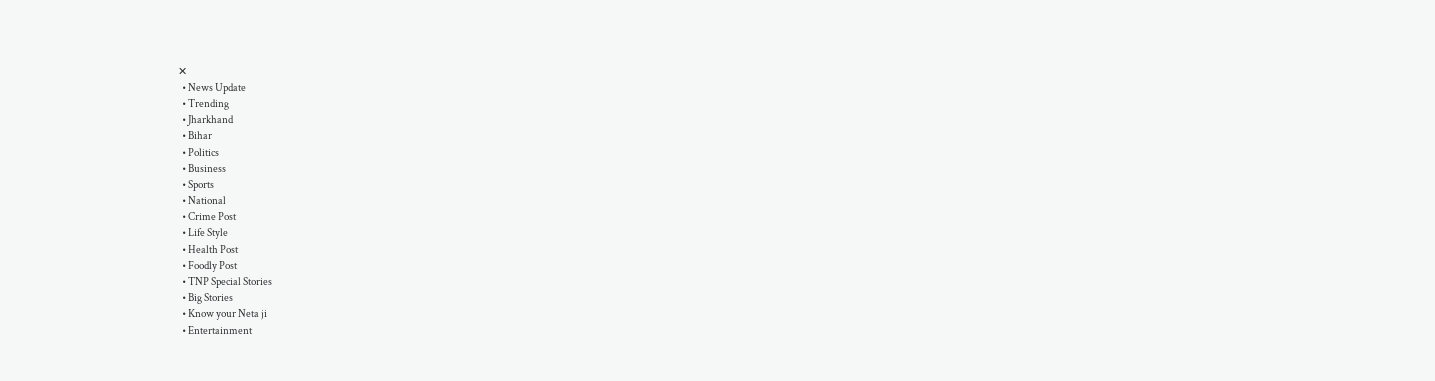✕
  • News Update
  • Trending
  • Jharkhand
  • Bihar
  • Politics
  • Business
  • Sports
  • National
  • Crime Post
  • Life Style
  • Health Post
  • Foodly Post
  • TNP Special Stories
  • Big Stories
  • Know your Neta ji
  • Entertainment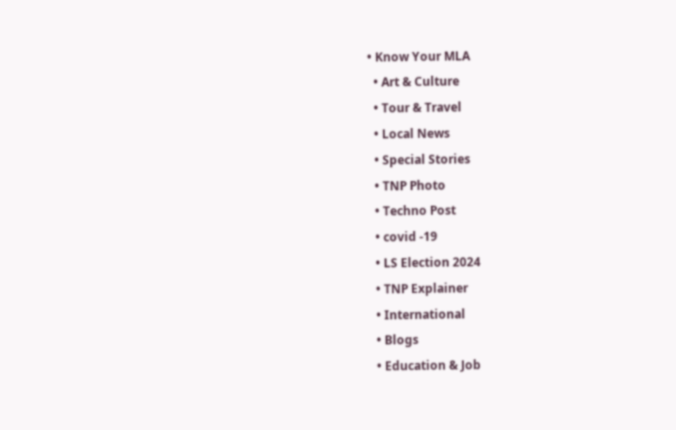• Know Your MLA
  • Art & Culture
  • Tour & Travel
  • Local News
  • Special Stories
  • TNP Photo
  • Techno Post
  • covid -19
  • LS Election 2024
  • TNP Explainer
  • International
  • Blogs
  • Education & Job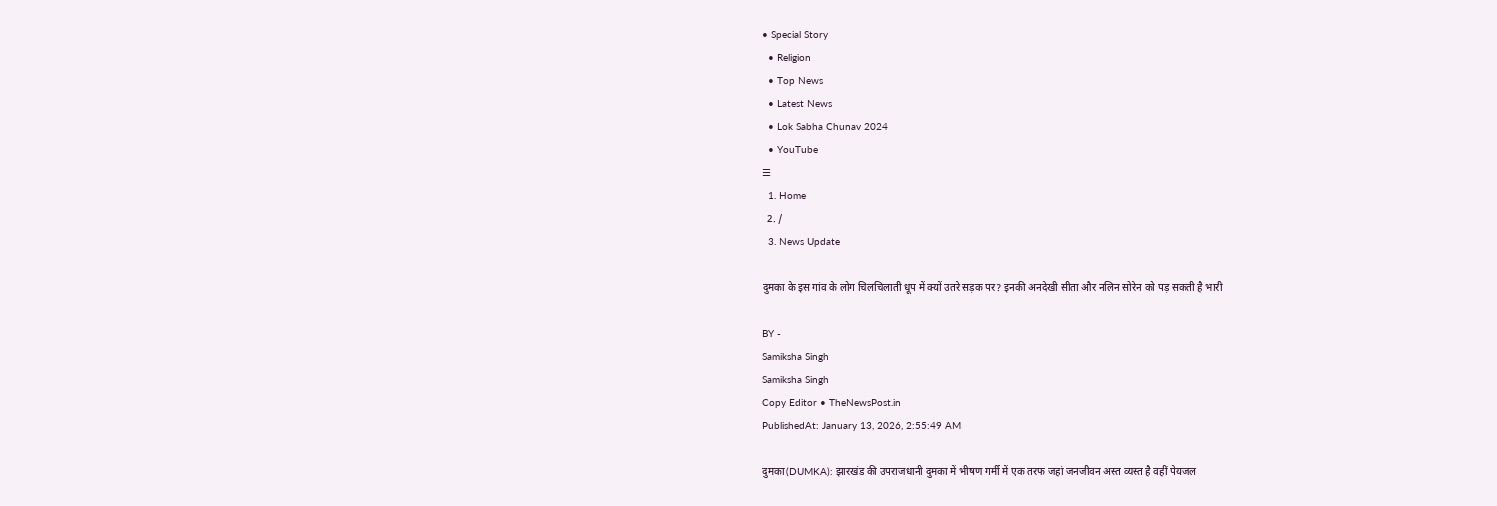• Special Story
  • Religion
  • Top News
  • Latest News
  • Lok Sabha Chunav 2024
  • YouTube
☰
  1. Home
  2. /
  3. News Update

दुमका के इस गांव के लोग चिलचिलाती धूप में क्यों उतरे सड़क पर? इनकी अनदेखी सीता और नलिन सोरेन को पड़ सकती है भारी

BY -
Samiksha Singh
Samiksha Singh
Copy Editor • TheNewsPost.in
PublishedAt: January 13, 2026, 2:55:49 AM

दुमका(DUMKA): झारखंड की उपराजधानी दुमका में भीषण गर्मी में एक तरफ जहां जनजीवन अस्त व्यस्त है वहीं पेयजल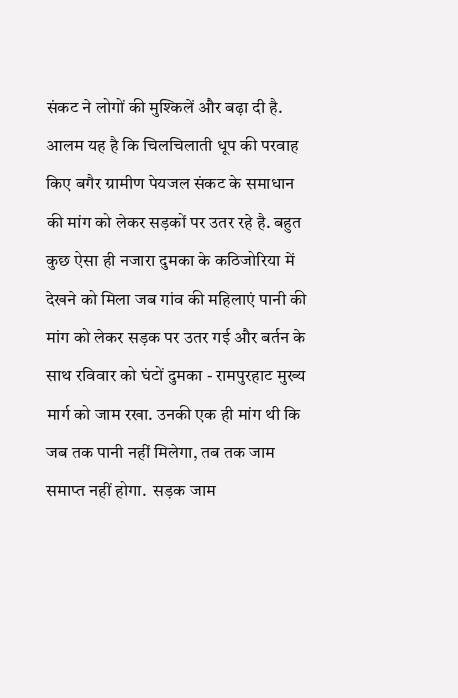संकट ने लोगों की मुश्किलें और बढ़ा दी है. आलम यह है कि चिलचिलाती धूप की परवाह किए बगैर ग्रामीण पेयजल संकट के समाधान की मांग को लेकर सड़कों पर उतर रहे है. बहुत कुछ ऐसा ही नजारा दुमका के कठिजोरिया में देखने को मिला जब गांव की महिलाएं पानी की मांग को लेकर सड़क पर उतर गई और बर्तन के साथ रविवार को घंटों दुमका - रामपुरहाट मुख्य मार्ग को जाम रखा. उनकी एक ही मांग थी कि जब तक पानी नहीं मिलेगा, तब तक जाम समाप्त नहीं होगा.  सड़क जाम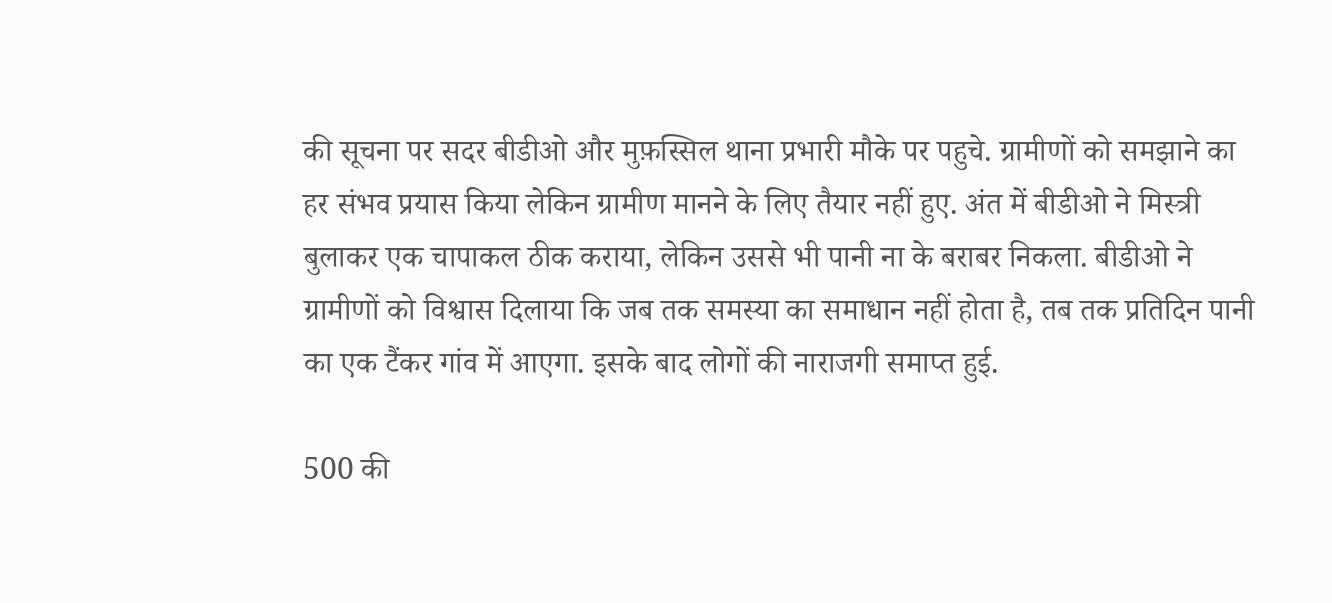की सूचना पर सदर बीडीओ और मुफ़स्सिल थाना प्रभारी मौके पर पहुचे. ग्रामीणों को समझाने का हर संभव प्रयास किया लेकिन ग्रामीण मानने के लिए तैयार नहीं हुए. अंत में बीडीओ ने मिस्त्री बुलाकर एक चापाकल ठीक कराया, लेकिन उससे भी पानी ना के बराबर निकला. बीडीओ ने ग्रामीणों को विश्वास दिलाया कि जब तक समस्या का समाधान नहीं होता है, तब तक प्रतिदिन पानी का एक टैंकर गांव में आएगा. इसके बाद लोगों की नाराजगी समाप्त हुई.

500 की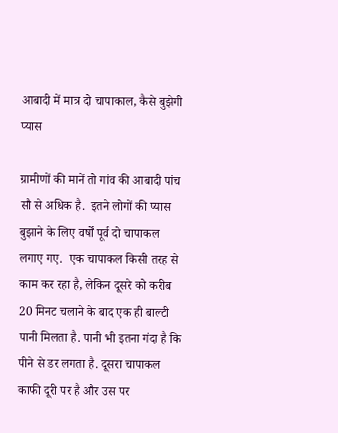आबादी में मात्र दो चापाकाल, कैसे बुझेगी प्यास

ग्रामीणों की मानें तो गांव की आबादी पांच सौ से अधिक है.  इतने लोगों की प्यास बुझाने के लिए वर्षों पूर्व दो चापाकल लगाए गए.  एक चापाकल किसी तरह से काम कर रहा है, लेकिन दूसरे को करीब 20 मिनट चलाने के बाद एक ही बाल्टी पानी मिलता है. पानी भी इतना गंदा है कि पीने से डर लगता है. दूसरा चापाकल काफी दूरी पर है और उस पर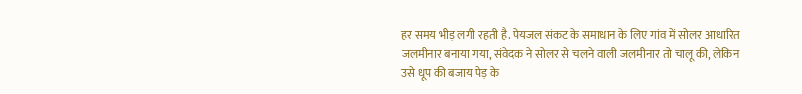हर समय भीड़ लगी रहती है. पेयजल संकट के समाधान के लिए गांव में सोलर आधारित जलमीनार बनाया गया, संवेदक ने सोलर से चलने वाली जलमीनार तो चालू की, लेकिन उसे धूप की बजाय पेड़ के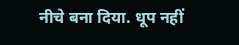नीचे बना दिया. धूप नहीं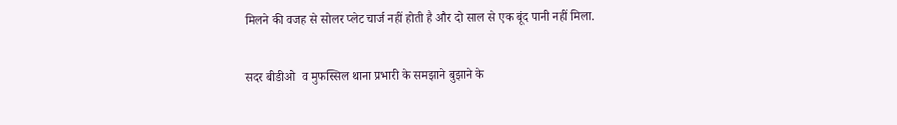मिलने की वजह से सोलर प्लेट चार्ज नहीं होती है और दो साल से एक बूंद पानी नहीं मिला.

सदर बीडीओ  व मुफस्सिल थाना प्रभारी के समझाने बुझाने के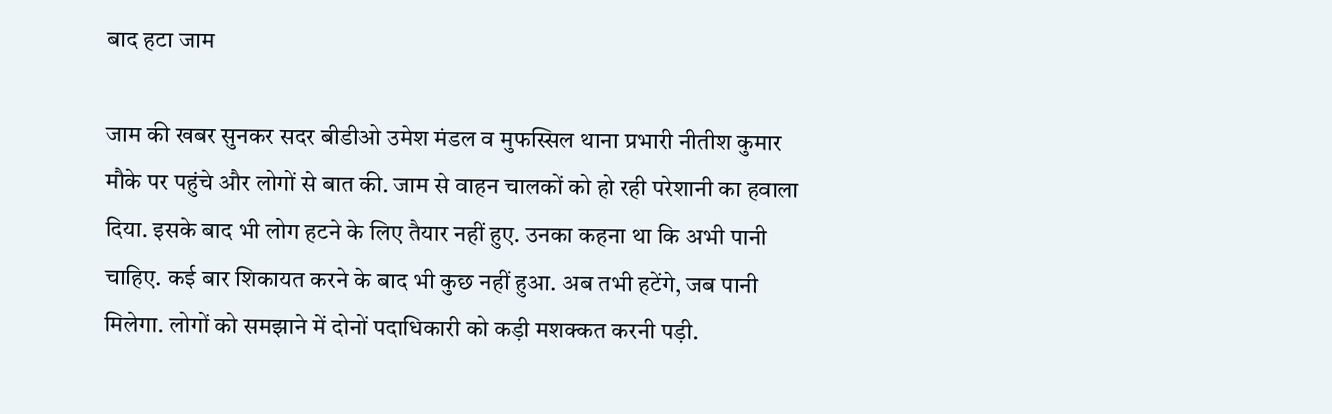बाद हटा जाम

जाम की खबर सुनकर सदर बीडीओ उमेश मंडल व मुफस्सिल थाना प्रभारी नीतीश कुमार मौके पर पहुंचे और लोगों से बात की. जाम से वाहन चालकों को हो रही परेशानी का हवाला दिया. इसके बाद भी लोग हटने के लिए तैयार नहीं हुए. उनका कहना था कि अभी पानी चाहिए. कई बार शिकायत करने के बाद भी कुछ नहीं हुआ. अब तभी हटेंगे, जब पानी मिलेगा. लोगों को समझाने में दोनों पदाधिकारी को कड़ी मशक्कत करनी पड़ी.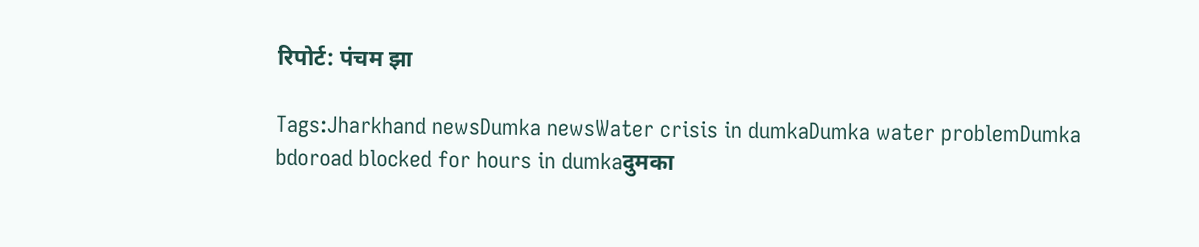रिपोर्ट: पंचम झा

Tags:Jharkhand newsDumka newsWater crisis in dumkaDumka water problemDumka bdoroad blocked for hours in dumkaदुमका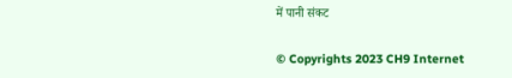में पानी संकट

© Copyrights 2023 CH9 Internet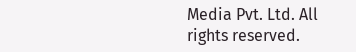Media Pvt. Ltd. All rights reserved.